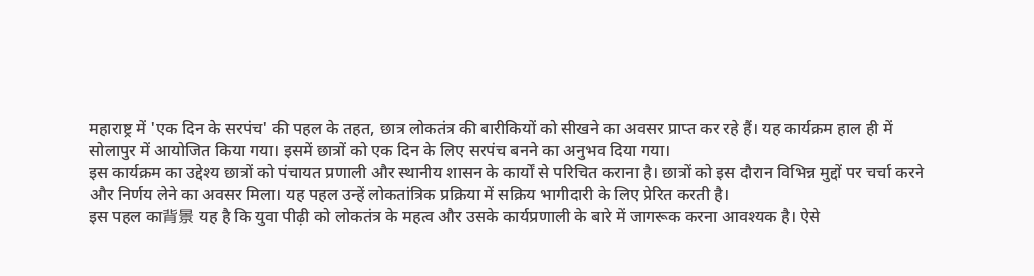महाराष्ट्र में 'एक दिन के सरपंच' की पहल के तहत, छात्र लोकतंत्र की बारीकियों को सीखने का अवसर प्राप्त कर रहे हैं। यह कार्यक्रम हाल ही में सोलापुर में आयोजित किया गया। इसमें छात्रों को एक दिन के लिए सरपंच बनने का अनुभव दिया गया।
इस कार्यक्रम का उद्देश्य छात्रों को पंचायत प्रणाली और स्थानीय शासन के कार्यों से परिचित कराना है। छात्रों को इस दौरान विभिन्न मुद्दों पर चर्चा करने और निर्णय लेने का अवसर मिला। यह पहल उन्हें लोकतांत्रिक प्रक्रिया में सक्रिय भागीदारी के लिए प्रेरित करती है।
इस पहल का背景 यह है कि युवा पीढ़ी को लोकतंत्र के महत्व और उसके कार्यप्रणाली के बारे में जागरूक करना आवश्यक है। ऐसे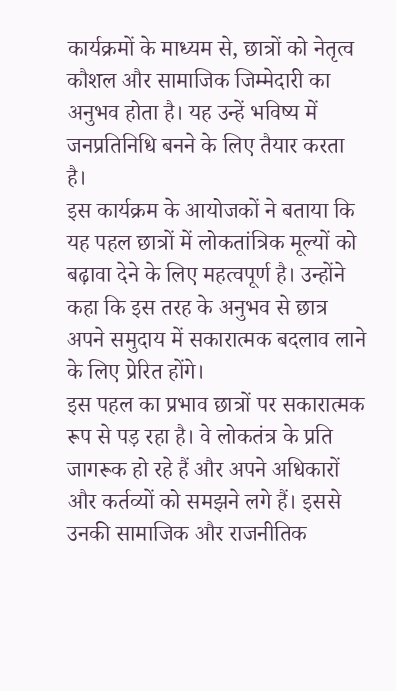कार्यक्रमों के माध्यम से, छात्रों को नेतृत्व कौशल और सामाजिक जिम्मेदारी का अनुभव होता है। यह उन्हें भविष्य में जनप्रतिनिधि बनने के लिए तैयार करता है।
इस कार्यक्रम के आयोजकों ने बताया कि यह पहल छात्रों में लोकतांत्रिक मूल्यों को बढ़ावा देने के लिए महत्वपूर्ण है। उन्होंने कहा कि इस तरह के अनुभव से छात्र अपने समुदाय में सकारात्मक बदलाव लाने के लिए प्रेरित होंगे।
इस पहल का प्रभाव छात्रों पर सकारात्मक रूप से पड़ रहा है। वे लोकतंत्र के प्रति जागरूक हो रहे हैं और अपने अधिकारों और कर्तव्यों को समझने लगे हैं। इससे उनकी सामाजिक और राजनीतिक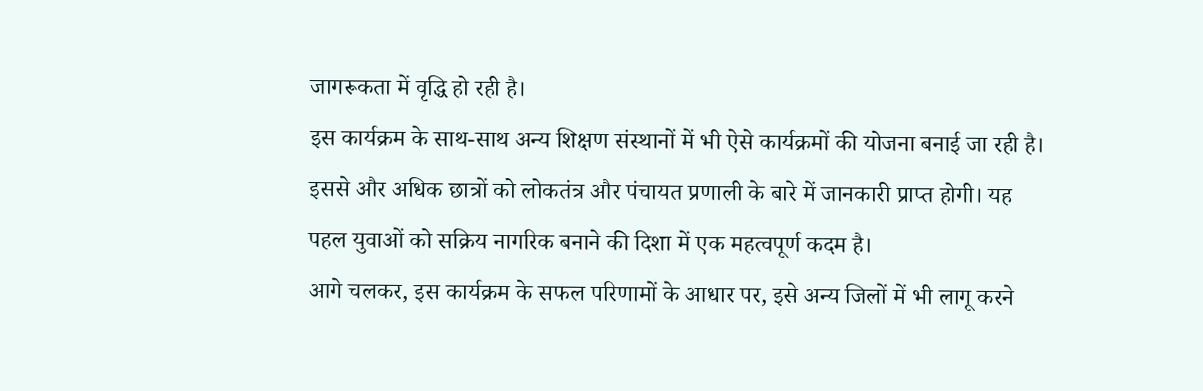जागरूकता में वृद्धि हो रही है।
इस कार्यक्रम के साथ-साथ अन्य शिक्षण संस्थानों में भी ऐसे कार्यक्रमों की योजना बनाई जा रही है। इससे और अधिक छात्रों को लोकतंत्र और पंचायत प्रणाली के बारे में जानकारी प्राप्त होगी। यह पहल युवाओं को सक्रिय नागरिक बनाने की दिशा में एक महत्वपूर्ण कदम है।
आगे चलकर, इस कार्यक्रम के सफल परिणामों के आधार पर, इसे अन्य जिलों में भी लागू करने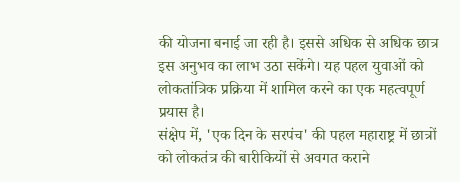की योजना बनाई जा रही है। इससे अधिक से अधिक छात्र इस अनुभव का लाभ उठा सकेंगे। यह पहल युवाओं को लोकतांत्रिक प्रक्रिया में शामिल करने का एक महत्वपूर्ण प्रयास है।
संक्षेप में, 'एक दिन के सरपंच' की पहल महाराष्ट्र में छात्रों को लोकतंत्र की बारीकियों से अवगत कराने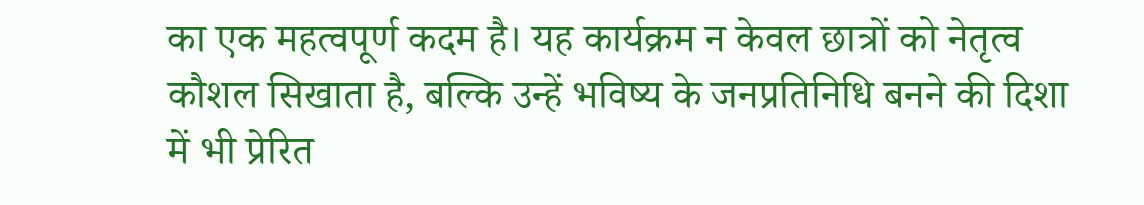का एक महत्वपूर्ण कदम है। यह कार्यक्रम न केवल छात्रों को नेतृत्व कौशल सिखाता है, बल्कि उन्हें भविष्य के जनप्रतिनिधि बनने की दिशा में भी प्रेरित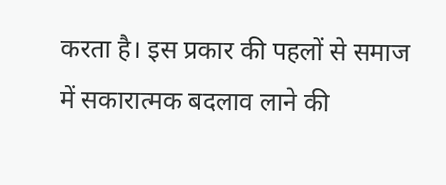करता है। इस प्रकार की पहलों से समाज में सकारात्मक बदलाव लाने की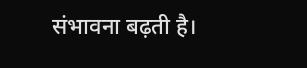संभावना बढ़ती है।